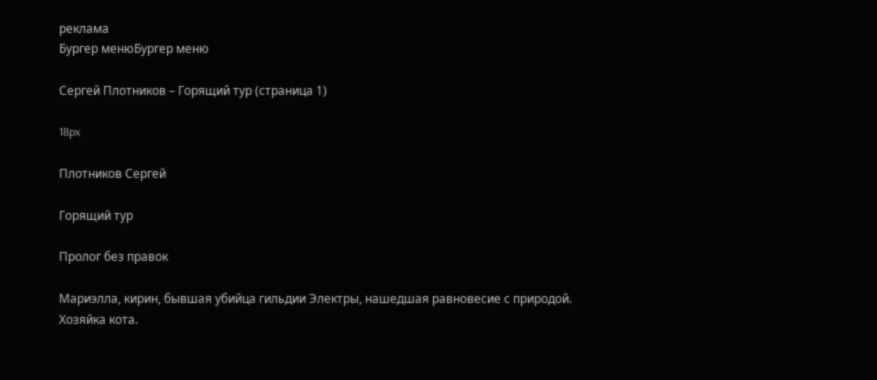реклама
Бургер менюБургер меню

Сергей Плотников – Горящий тур (страница 1)

18px

Плотников Сергей

Горящий тур

Пролог без правок

Мариэлла, кирин, бывшая убийца гильдии Электры, нашедшая равновесие с природой. Хозяйка кота.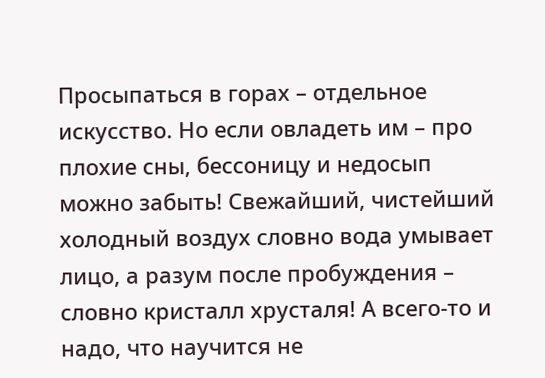Просыпаться в горах – отдельное искусство. Но если овладеть им – про плохие сны, бессоницу и недосып можно забыть! Свежайший, чистейший холодный воздух словно вода умывает лицо, а разум после пробуждения – словно кристалл хрусталя! А всего-то и надо, что научится не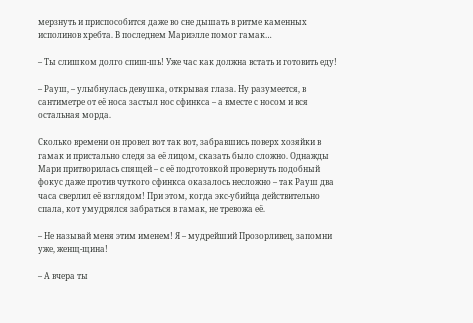мерзнуть и приспособится даже во сне дышать в ритме каменных исполинов хребта. В последнем Мариэлле помог гамак…

– Ты слишком долго спиш-шь! Уже час как должна встать и готовить еду!

– Рауш, – улыбнулась девушка, открывая глаза. Ну разумеется, в сантиметре от её носа застыл нос сфинкса – а вместе с носом и вся остальная морда.

Сколько времени он провел вот так вот, забравшись поверх хозяйки в гамак и пристально следя за её лицом, сказать было сложно. Однажды Мари притворилась спящей – с её подготовкой провернуть подобный фокус даже против чуткого сфинкса оказалось несложно – так Рауш два часа сверлил её взглядом! При этом, когда экс-убийца действительно спала, кот умудрялся забраться в гамак, не тревожа её.

– Не называй меня этим именем! Я – мудрейший Прозорливец, запомни уже, женщ-щина!

– А вчера ты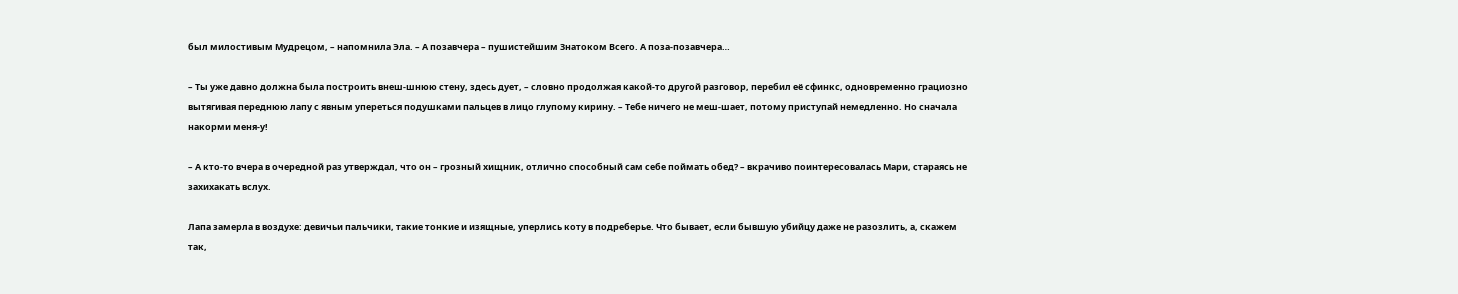был милостивым Мудрецом, – напомнила Эла. – А позавчера – пушистейшим Знатоком Всего. А поза-позавчера…

– Ты уже давно должна была построить внеш-шнюю стену, здесь дует, – словно продолжая какой-то другой разговор, перебил её сфинкс, одновременно грациозно вытягивая переднюю лапу с явным упереться подушками пальцев в лицо глупому кирину. – Тебе ничего не меш-шает, потому приступай немедленно. Но сначала накорми меня-у!

– А кто-то вчера в очередной раз утверждал, что он – грозный хищник, отлично способный сам себе поймать обед? – вкрачиво поинтересовалась Мари, стараясь не захихакать вслух.

Лапа замерла в воздухе: девичьи пальчики, такие тонкие и изящные, уперлись коту в подреберье. Что бывает, если бывшую убийцу даже не разозлить, а, скажем так,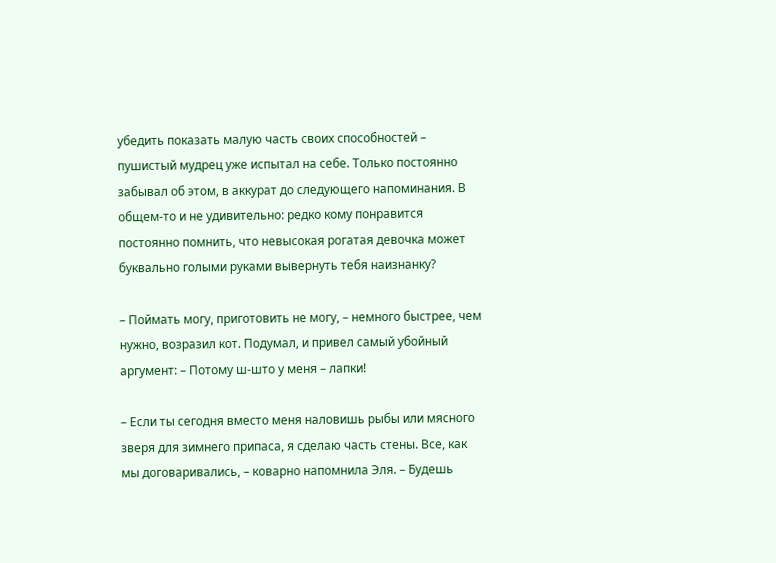убедить показать малую часть своих способностей – пушистый мудрец уже испытал на себе. Только постоянно забывал об этом, в аккурат до следующего напоминания. В общем-то и не удивительно: редко кому понравится постоянно помнить, что невысокая рогатая девочка может буквально голыми руками вывернуть тебя наизнанку?

– Поймать могу, приготовить не могу, – немного быстрее, чем нужно, возразил кот. Подумал, и привел самый убойный аргумент: – Потому ш-што у меня – лапки!

– Если ты сегодня вместо меня наловишь рыбы или мясного зверя для зимнего припаса, я сделаю часть стены. Все, как мы договаривались, – коварно напомнила Эля. – Будешь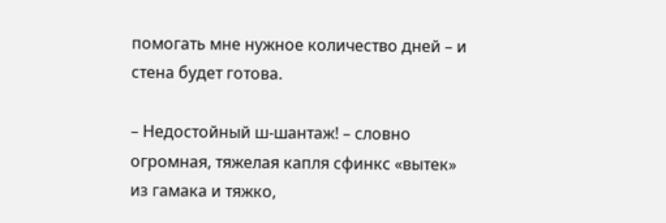помогать мне нужное количество дней – и стена будет готова.

– Недостойный ш-шантаж! – словно огромная, тяжелая капля сфинкс «вытек» из гамака и тяжко,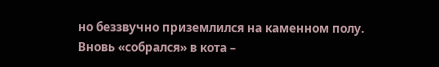но беззвучно приземлился на каменном полу. Вновь «собрался» в кота –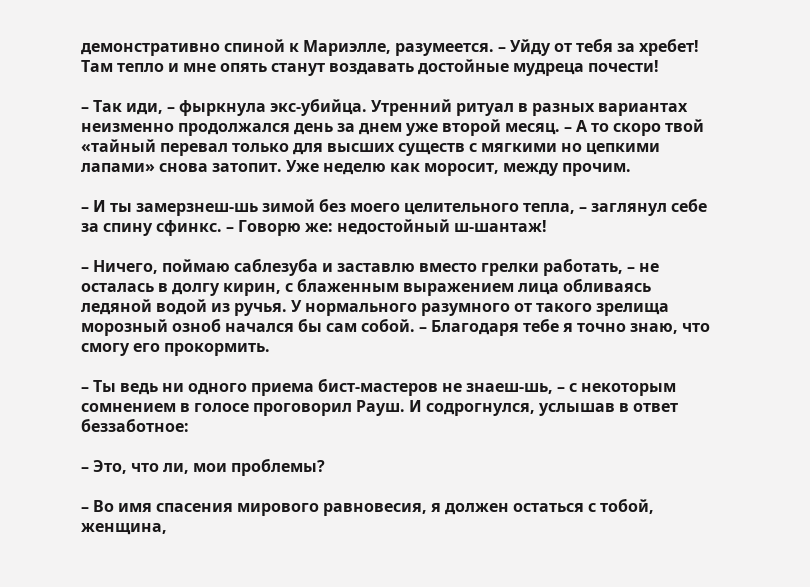демонстративно спиной к Мариэлле, разумеется. – Уйду от тебя за хребет! Там тепло и мне опять станут воздавать достойные мудреца почести!

– Так иди, – фыркнула экс-убийца. Утренний ритуал в разных вариантах неизменно продолжался день за днем уже второй месяц. – А то скоро твой «тайный перевал только для высших существ с мягкими но цепкими лапами» снова затопит. Уже неделю как моросит, между прочим.

– И ты замерзнеш-шь зимой без моего целительного тепла, – заглянул себе за спину сфинкс. – Говорю же: недостойный ш-шантаж!

– Ничего, поймаю саблезуба и заставлю вместо грелки работать, – не осталась в долгу кирин, с блаженным выражением лица обливаясь ледяной водой из ручья. У нормального разумного от такого зрелища морозный озноб начался бы сам собой. – Благодаря тебе я точно знаю, что смогу его прокормить.

– Ты ведь ни одного приема бист-мастеров не знаеш-шь, – с некоторым сомнением в голосе проговорил Рауш. И содрогнулся, услышав в ответ беззаботное:

– Это, что ли, мои проблемы?

– Во имя спасения мирового равновесия, я должен остаться с тобой, женщина,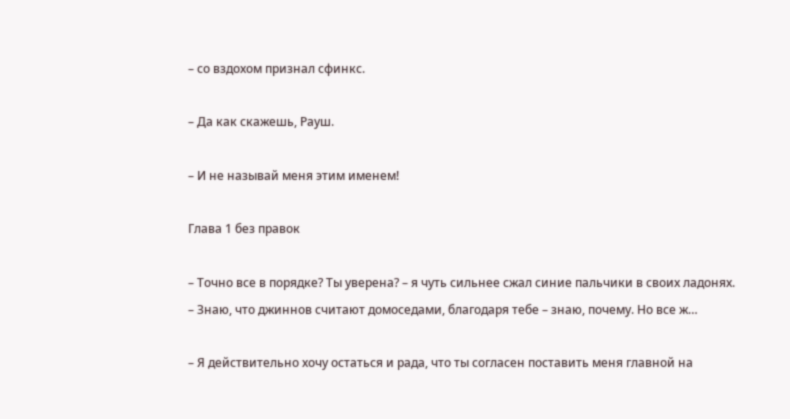– со вздохом признал сфинкс.

– Да как скажешь, Рауш.

– И не называй меня этим именем!

Глава 1 без правок

– Точно все в порядке? Ты уверена? – я чуть сильнее сжал синие пальчики в своих ладонях. – Знаю, что джиннов считают домоседами, благодаря тебе – знаю, почему. Но все ж…

– Я действительно хочу остаться и рада, что ты согласен поставить меня главной на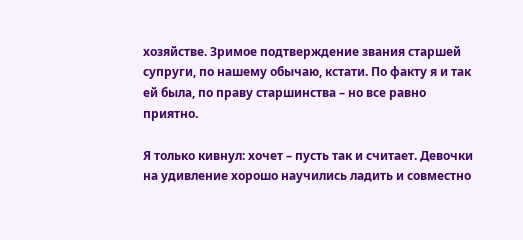хозяйстве. Зримое подтверждение звания старшей супруги, по нашему обычаю, кстати. По факту я и так ей была, по праву старшинства – но все равно приятно.

Я только кивнул: хочет – пусть так и считает. Девочки на удивление хорошо научились ладить и совместно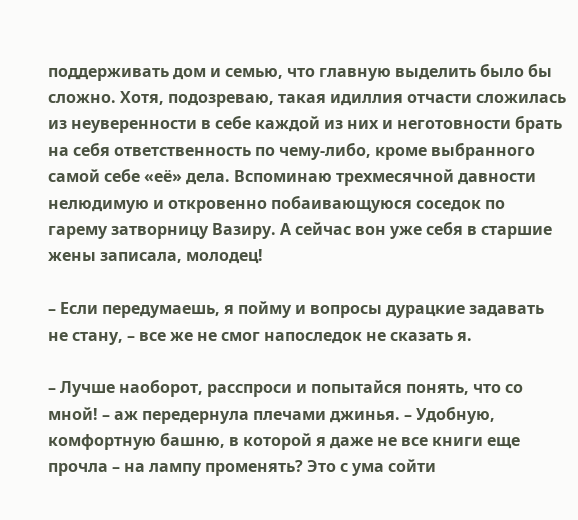поддерживать дом и семью, что главную выделить было бы сложно. Хотя, подозреваю, такая идиллия отчасти сложилась из неуверенности в себе каждой из них и неготовности брать на себя ответственность по чему-либо, кроме выбранного самой себе «её» дела. Вспоминаю трехмесячной давности нелюдимую и откровенно побаивающуюся соседок по гарему затворницу Вазиру. А сейчас вон уже себя в старшие жены записала, молодец!

– Если передумаешь, я пойму и вопросы дурацкие задавать не стану, – все же не смог напоследок не сказать я.

– Лучше наоборот, расспроси и попытайся понять, что со мной! – аж передернула плечами джинья. – Удобную, комфортную башню, в которой я даже не все книги еще прочла – на лампу променять? Это с ума сойти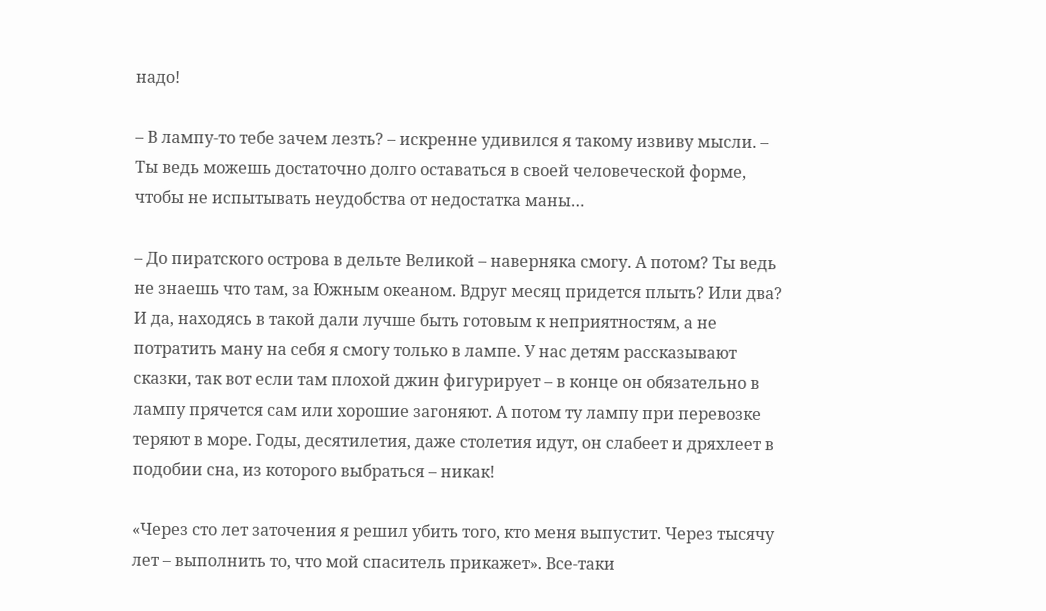надо!

– В лампу-то тебе зачем лезть? – искренне удивился я такому извиву мысли. – Ты ведь можешь достаточно долго оставаться в своей человеческой форме, чтобы не испытывать неудобства от недостатка маны…

– До пиратского острова в дельте Великой – наверняка смогу. А потом? Ты ведь не знаешь что там, за Южным океаном. Вдруг месяц придется плыть? Или два? И да, находясь в такой дали лучше быть готовым к неприятностям, а не потратить ману на себя я смогу только в лампе. У нас детям рассказывают сказки, так вот если там плохой джин фигурирует – в конце он обязательно в лампу прячется сам или хорошие загоняют. А потом ту лампу при перевозке теряют в море. Годы, десятилетия, даже столетия идут, он слабеет и дряхлеет в подобии сна, из которого выбраться – никак!

«Через сто лет заточения я решил убить того, кто меня выпустит. Через тысячу лет – выполнить то, что мой спаситель прикажет». Все-таки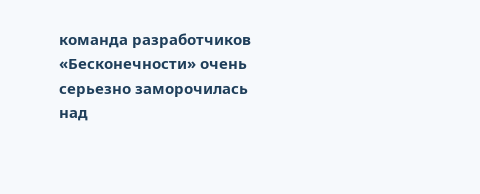команда разработчиков «Бесконечности» очень серьезно заморочилась над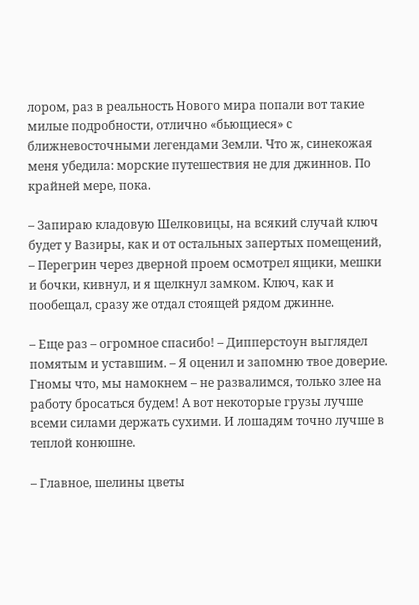лором, раз в реальность Нового мира попали вот такие милые подробности, отлично «бьющиеся» с ближневосточными легендами Земли. Что ж, синекожая меня убедила: морские путешествия не для джиннов. По крайней мере, пока.

– Запираю кладовую Шелковицы, на всякий случай ключ будет у Вазиры, как и от остальных запертых помещений, – Перегрин через дверной проем осмотрел ящики, мешки и бочки, кивнул, и я щелкнул замком. Ключ, как и пообещал, сразу же отдал стоящей рядом джинне.

– Еще раз – огромное спасибо! – Дипперстоун выглядел помятым и уставшим. – Я оценил и запомню твое доверие. Гномы что, мы намокнем – не развалимся, только злее на работу бросаться будем! А вот некоторые грузы лучше всеми силами держать сухими. И лошадям точно лучше в теплой конюшне.

– Главное, шелины цветы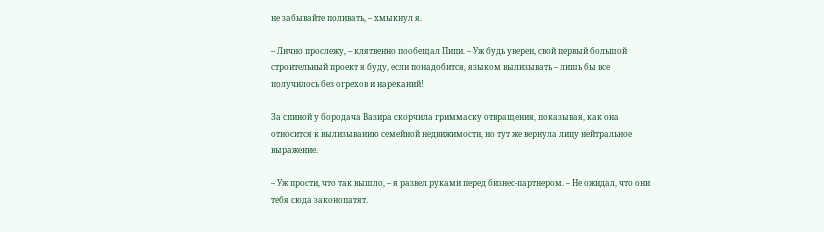не забывайте поливать, – хмыкнул я.

– Лично прослежу, – клятвенно пообещал Пипи. – Уж будь уверен, свой первый большой строительный проект я буду, если понадобится, языком вылизывать – лишь бы все получилось без огрехов и нареканий!

За спиной у бородача Вазира скорчила гриммаску отвращения, показывая, как она относится к вылизыванию семейной недвижимости, но тут же вернула лицу нейтральное выражение.

– Уж прости, что так вышло, – я развел руками перед бизнес-партнером. – Не ожидал, что они тебя сюда законопатят.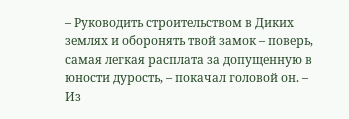– Руководить строительством в Диких землях и оборонять твой замок – поверь, самая легкая расплата за допущенную в юности дурость, – покачал головой он. – Из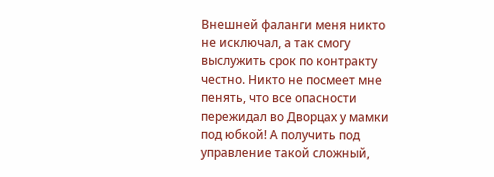Внешней фаланги меня никто не исключал, а так смогу выслужить срок по контракту честно. Никто не посмеет мне пенять, что все опасности пережидал во Дворцах у мамки под юбкой! А получить под управление такой сложный,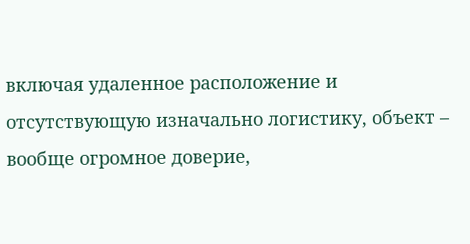включая удаленное расположение и отсутствующую изначально логистику, объект – вообще огромное доверие,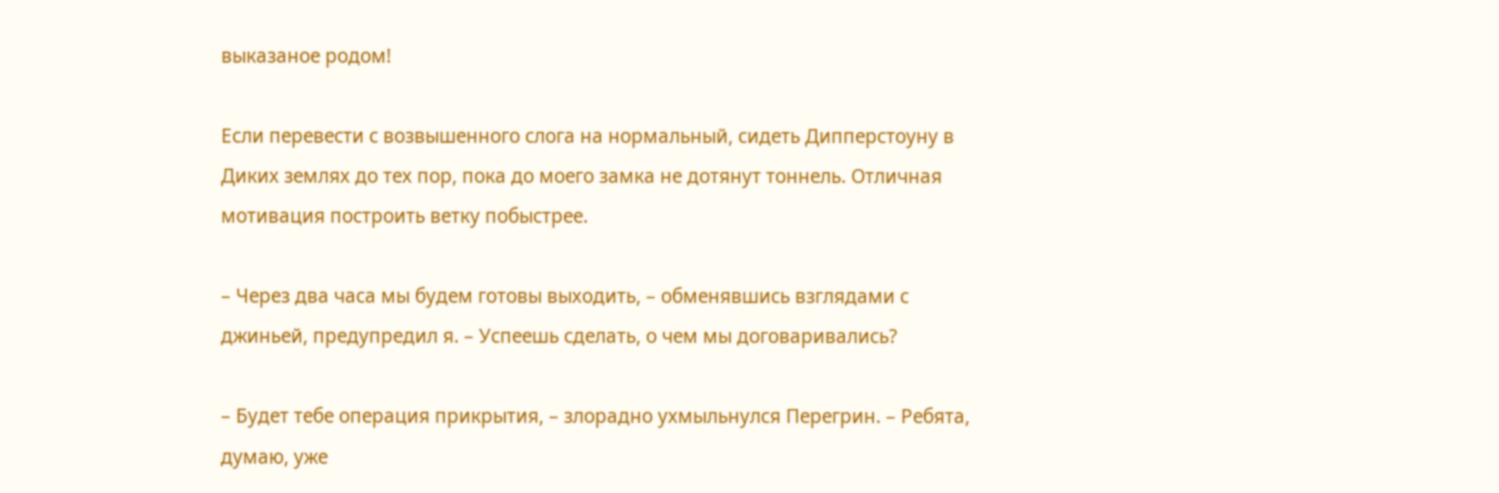выказаное родом!

Если перевести с возвышенного слога на нормальный, сидеть Дипперстоуну в Диких землях до тех пор, пока до моего замка не дотянут тоннель. Отличная мотивация построить ветку побыстрее.

– Через два часа мы будем готовы выходить, – обменявшись взглядами с джиньей, предупредил я. – Успеешь сделать, о чем мы договаривались?

– Будет тебе операция прикрытия, – злорадно ухмыльнулся Перегрин. – Ребята, думаю, уже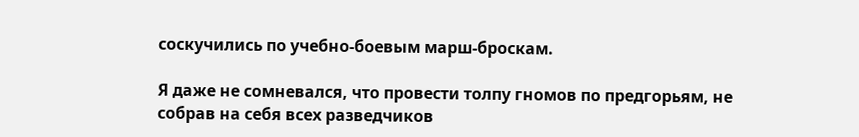соскучились по учебно-боевым марш-броскам.

Я даже не сомневался, что провести толпу гномов по предгорьям, не собрав на себя всех разведчиков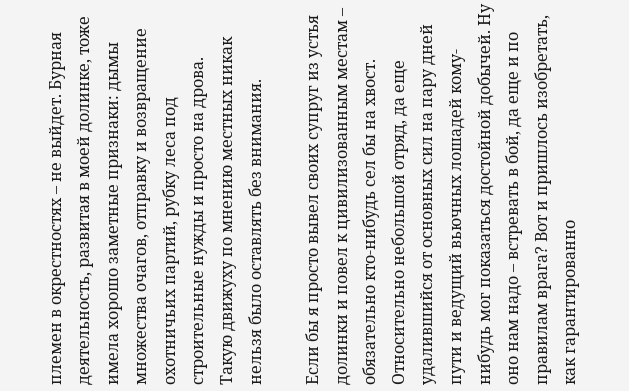племен в окрестностях – не выйдет. Бурная деятельность, развитая в моей долинке, тоже имела хорошо заметные признаки: дымы множества очагов, отправку и возвращение охотничьих партий, рубку леса под строительные нужды и просто на дрова. Такую движуху по мнению местных никак нельзя было оставлять без внимания.

Если бы я просто вывел своих супруг из устья долинки и повел к цивилизованным местам – обязательно кто-нибудь сел бы на хвост. Относительно небольшой отряд, да еще удалившийся от основных сил на пару дней пути и ведущий вьючных лошадей кому-нибудь мог показаться достойной добычей. Ну оно нам надо – встревать в бой, да еще и по правилам врага? Вот и пришлось изобретать, как гарантированно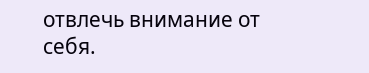отвлечь внимание от себя.